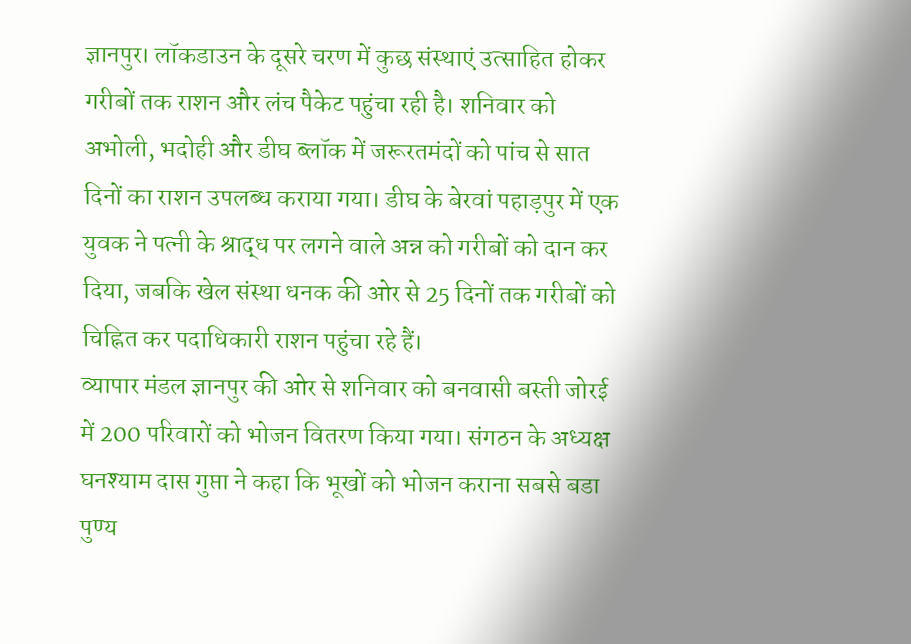ज्ञानपुर। लॉकडाउन के दूसरे चरण में कुछ संस्थाएं उत्साहित होकर गरीबों तक राशन और लंच पैकेट पहुंचा रही है। शनिवार को अभोली, भदोही और डीघ ब्लॉक में जरूरतमंदों को पांच से सात दिनों का राशन उपलब्ध कराया गया। डीघ के बेरवां पहाड़पुर में एक युवक ने पत्नी के श्राद्ध पर लगने वाले अन्न को गरीबों को दान कर दिया, जबकि खेल संस्था धनक की ओर से 25 दिनों तक गरीबों को चिह्नित कर पदाधिकारी राशन पहुंचा रहे हैं।
व्यापार मंडल ज्ञानपुर की ओर से शनिवार को बनवासी बस्ती जोरई में 200 परिवारों को भोजन वितरण किया गया। संगठन के अध्यक्ष घनश्याम दास गुप्ता ने कहा कि भूखों को भोजन कराना सबसे बडा पुण्य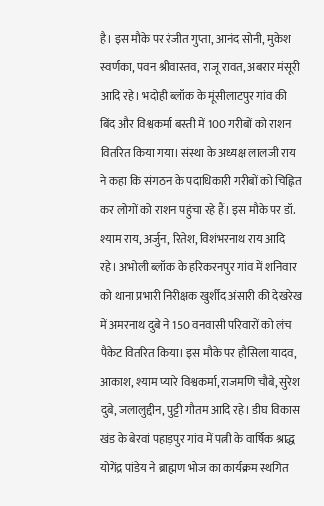है। इस मौके पर रंजीत गुप्ता, आनंद सोनी, मुकेश स्वर्णका, पवन श्रीवास्तव, राजू रावत, अबरार मंसूरी आदि रहे। भदोही ब्लॉक के मूंसीलाटपुर गांव की बिंद और विश्वकर्मा बस्ती में 100 गरीबों को राशन वितरित किया गया। संस्था के अध्यक्ष लालजी राय ने कहा कि संगठन के पदाधिकारी गरीबों को चिह्नित कर लोगों को राशन पहुंचा रहे हैं। इस मौके पर डॉ. श्याम राय, अर्जुन, रितेश, विशंभरनाथ राय आदि रहे। अभोली ब्लॉक के हरिकरनपुर गांव में शनिवार को थाना प्रभारी निरीक्षक खुर्शीद अंसारी की देखरेख में अमरनाथ दुबे ने 150 वनवासी परिवारों को लंच पैकेट वितरित किया। इस मौके पर हौसिला यादव, आकाश, श्याम प्यारे विश्वकर्मा, राजमणि चौबे, सुरेश दुबे, जलालुद्दीन, पुट्टी गौतम आदि रहे। डीघ विकास खंड के बेरवां पहाड़पुर गांव में पत्नी के वार्षिक श्राद्ध योगेंद्र पांडेय ने ब्राह्मण भोज का कार्यक्रम स्थगित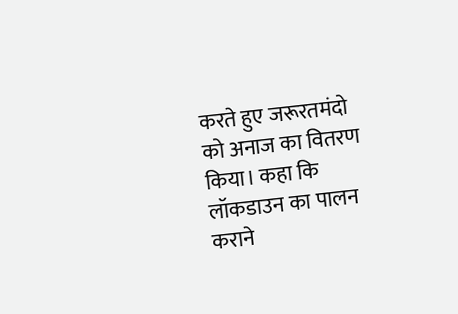करते हुए जरूरतमंदो को अनाज का वितरण किया। कहा कि लॉकडाउन का पालन कराने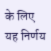के लिए यह निर्णय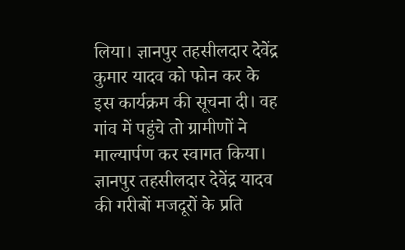लिया। ज्ञानपुर तहसीलदार देवेंद्र कुमार यादव को फोन कर के इस कार्यक्रम की सूचना दी। वह गांव में पहुंचे तो ग्रामीणों ने माल्यार्पण कर स्वागत किया। ज्ञानपुर तहसीलदार देवेंद्र यादव की गरीबों मजदूरों के प्रति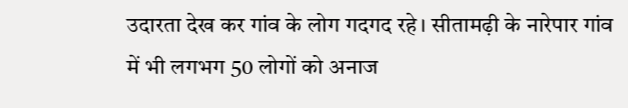उदारता देख कर गांव के लोग गदगद रहे। सीतामढ़ी के नारेपार गांव में भी लगभग 50 लोगों को अनाज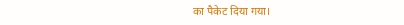का पैकेट दिया गया।